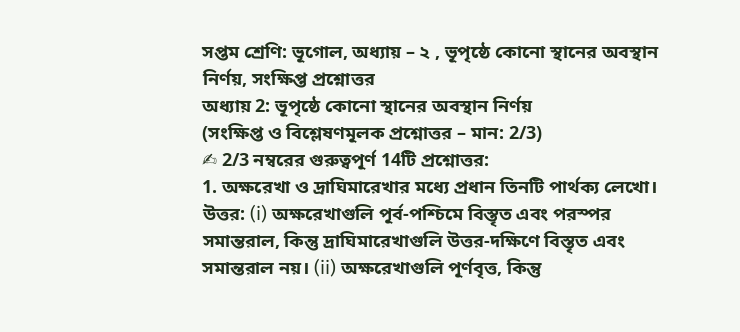সপ্তম শ্রেণি: ভূগোল, অধ্যায় – ২ , ভূপৃষ্ঠে কোনো স্থানের অবস্থান নির্ণয়, সংক্ষিপ্ত প্রশ্নোত্তর
অধ্যায় 2: ভূপৃষ্ঠে কোনো স্থানের অবস্থান নির্ণয়
(সংক্ষিপ্ত ও বিশ্লেষণমূলক প্রশ্নোত্তর – মান: 2/3)
✍ 2/3 নম্বরের গুরুত্বপূর্ণ 14টি প্রশ্নোত্তর:
1. অক্ষরেখা ও দ্রাঘিমারেখার মধ্যে প্রধান তিনটি পার্থক্য লেখো।
উত্তর: (i) অক্ষরেখাগুলি পূর্ব-পশ্চিমে বিস্তৃত এবং পরস্পর সমান্তরাল, কিন্তু দ্রাঘিমারেখাগুলি উত্তর-দক্ষিণে বিস্তৃত এবং সমান্তরাল নয়। (ii) অক্ষরেখাগুলি পূর্ণবৃত্ত, কিন্তু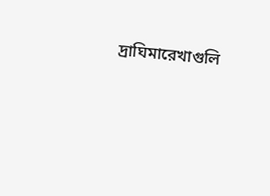দ্রাঘিমারেখাগুলি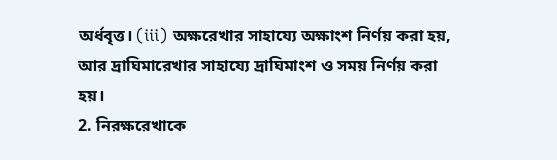অর্ধবৃত্ত। (iii) অক্ষরেখার সাহায্যে অক্ষাংশ নির্ণয় করা হয়, আর দ্রাঘিমারেখার সাহায্যে দ্রাঘিমাংশ ও সময় নির্ণয় করা হয়।
2. নিরক্ষরেখাকে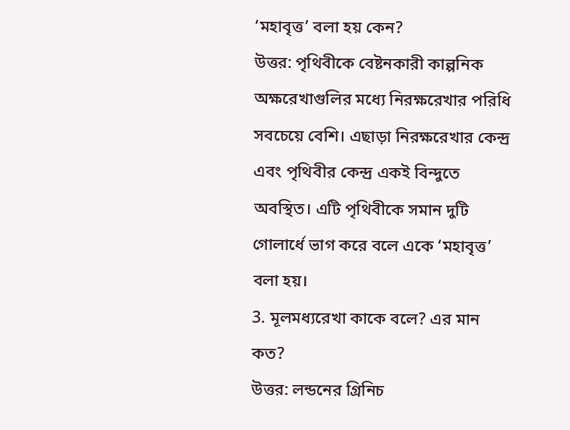‘মহাবৃত্ত’ বলা হয় কেন?
উত্তর: পৃথিবীকে বেষ্টনকারী কাল্পনিক অক্ষরেখাগুলির মধ্যে নিরক্ষরেখার পরিধি সবচেয়ে বেশি। এছাড়া নিরক্ষরেখার কেন্দ্র এবং পৃথিবীর কেন্দ্র একই বিন্দুতে অবস্থিত। এটি পৃথিবীকে সমান দুটি গোলার্ধে ভাগ করে বলে একে ‘মহাবৃত্ত’ বলা হয়।
3. মূলমধ্যরেখা কাকে বলে? এর মান কত?
উত্তর: লন্ডনের গ্রিনিচ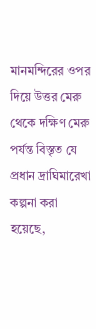মানমন্দিরের ওপর দিয়ে উত্তর মেরু থেকে দক্ষিণ মেরু পর্যন্ত বিস্তৃত যে প্রধান দ্রাঘিমারেখা কল্পনা করা হয়েছে,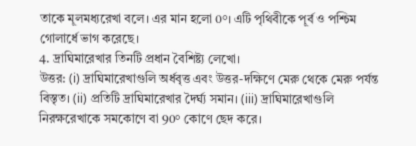তাকে মূলমধ্যরেখা বলে। এর মান হলো 0°। এটি পৃথিবীকে পূর্ব ও পশ্চিম গোলার্ধে ভাগ করেছে।
4. দ্রাঘিমারেখার তিনটি প্রধান বৈশিষ্ট্য লেখো।
উত্তর: (i) দ্রাঘিমারেখাগুলি অর্ধবৃত্ত এবং উত্তর-দক্ষিণে মেরু থেকে মেরু পর্যন্ত বিস্তৃত। (ii) প্রতিটি দ্রাঘিমারেখার দৈর্ঘ্য সমান। (iii) দ্রাঘিমারেখাগুলি নিরক্ষরেখাকে সমকোণে বা 90° কোণে ছেদ করে।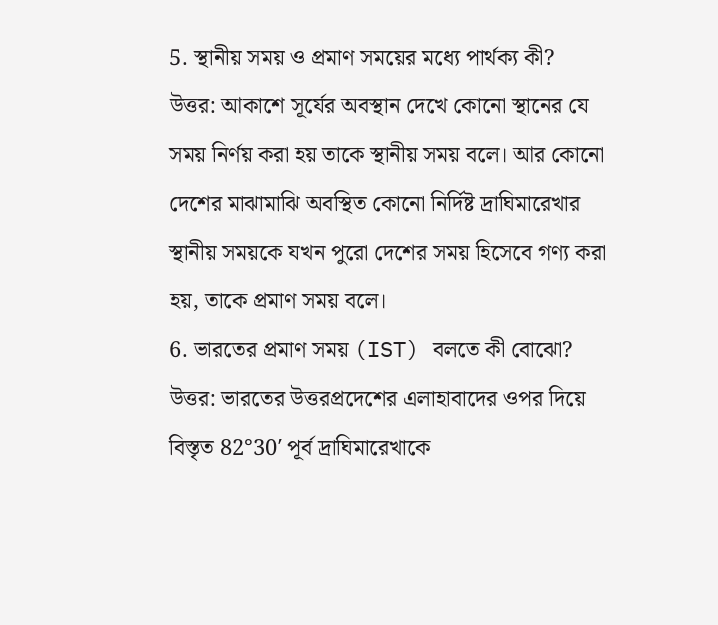5. স্থানীয় সময় ও প্রমাণ সময়ের মধ্যে পার্থক্য কী?
উত্তর: আকাশে সূর্যের অবস্থান দেখে কোনো স্থানের যে সময় নির্ণয় করা হয় তাকে স্থানীয় সময় বলে। আর কোনো দেশের মাঝামাঝি অবস্থিত কোনো নির্দিষ্ট দ্রাঘিমারেখার স্থানীয় সময়কে যখন পুরো দেশের সময় হিসেবে গণ্য করা হয়, তাকে প্রমাণ সময় বলে।
6. ভারতের প্রমাণ সময় (IST) বলতে কী বোঝো?
উত্তর: ভারতের উত্তরপ্রদেশের এলাহাবাদের ওপর দিয়ে বিস্তৃত 82°30′ পূর্ব দ্রাঘিমারেখাকে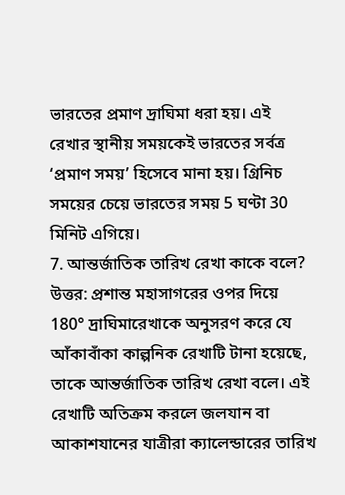ভারতের প্রমাণ দ্রাঘিমা ধরা হয়। এই রেখার স্থানীয় সময়কেই ভারতের সর্বত্র ‘প্রমাণ সময়’ হিসেবে মানা হয়। গ্রিনিচ সময়ের চেয়ে ভারতের সময় 5 ঘণ্টা 30 মিনিট এগিয়ে।
7. আন্তর্জাতিক তারিখ রেখা কাকে বলে?
উত্তর: প্রশান্ত মহাসাগরের ওপর দিয়ে 180° দ্রাঘিমারেখাকে অনুসরণ করে যে আঁকাবাঁকা কাল্পনিক রেখাটি টানা হয়েছে, তাকে আন্তর্জাতিক তারিখ রেখা বলে। এই রেখাটি অতিক্রম করলে জলযান বা আকাশযানের যাত্রীরা ক্যালেন্ডারের তারিখ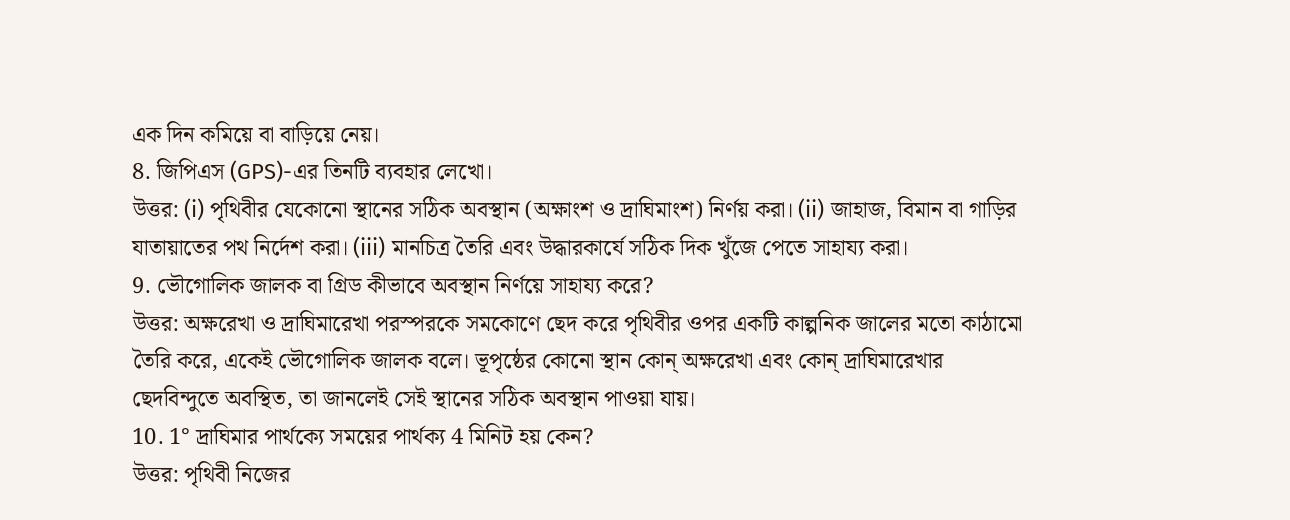এক দিন কমিয়ে বা বাড়িয়ে নেয়।
8. জিপিএস (GPS)-এর তিনটি ব্যবহার লেখো।
উত্তর: (i) পৃথিবীর যেকোনো স্থানের সঠিক অবস্থান (অক্ষাংশ ও দ্রাঘিমাংশ) নির্ণয় করা। (ii) জাহাজ, বিমান বা গাড়ির যাতায়াতের পথ নির্দেশ করা। (iii) মানচিত্র তৈরি এবং উদ্ধারকার্যে সঠিক দিক খুঁজে পেতে সাহায্য করা।
9. ভৌগোলিক জালক বা গ্রিড কীভাবে অবস্থান নির্ণয়ে সাহায্য করে?
উত্তর: অক্ষরেখা ও দ্রাঘিমারেখা পরস্পরকে সমকোণে ছেদ করে পৃথিবীর ওপর একটি কাল্পনিক জালের মতো কাঠামো তৈরি করে, একেই ভৌগোলিক জালক বলে। ভূপৃষ্ঠের কোনো স্থান কোন্ অক্ষরেখা এবং কোন্ দ্রাঘিমারেখার ছেদবিন্দুতে অবস্থিত, তা জানলেই সেই স্থানের সঠিক অবস্থান পাওয়া যায়।
10. 1° দ্রাঘিমার পার্থক্যে সময়ের পার্থক্য 4 মিনিট হয় কেন?
উত্তর: পৃথিবী নিজের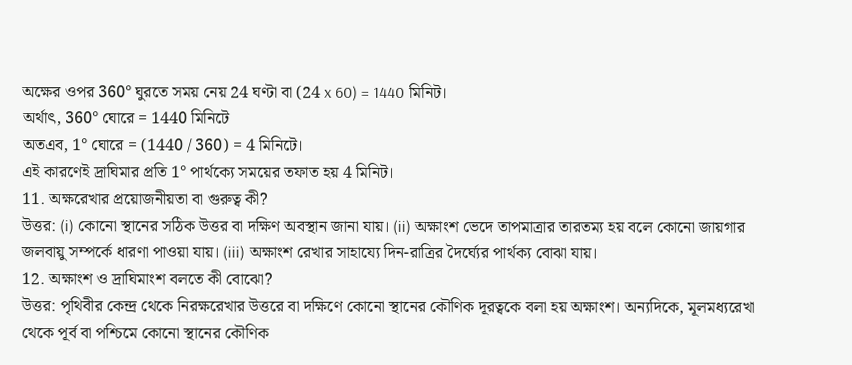অক্ষের ওপর 360° ঘুরতে সময় নেয় 24 ঘণ্টা বা (24 x 60) = 1440 মিনিট।
অর্থাৎ, 360° ঘোরে = 1440 মিনিটে
অতএব, 1° ঘোরে = (1440 / 360) = 4 মিনিটে।
এই কারণেই দ্রাঘিমার প্রতি 1° পার্থক্যে সময়ের তফাত হয় 4 মিনিট।
11. অক্ষরেখার প্রয়োজনীয়তা বা গুরুত্ব কী?
উত্তর: (i) কোনো স্থানের সঠিক উত্তর বা দক্ষিণ অবস্থান জানা যায়। (ii) অক্ষাংশ ভেদে তাপমাত্রার তারতম্য হয় বলে কোনো জায়গার জলবায়ু সম্পর্কে ধারণা পাওয়া যায়। (iii) অক্ষাংশ রেখার সাহায্যে দিন-রাত্রির দৈর্ঘ্যের পার্থক্য বোঝা যায়।
12. অক্ষাংশ ও দ্রাঘিমাংশ বলতে কী বোঝো?
উত্তর: পৃথিবীর কেন্দ্র থেকে নিরক্ষরেখার উত্তরে বা দক্ষিণে কোনো স্থানের কৌণিক দূরত্বকে বলা হয় অক্ষাংশ। অন্যদিকে, মূলমধ্যরেখা থেকে পূর্ব বা পশ্চিমে কোনো স্থানের কৌণিক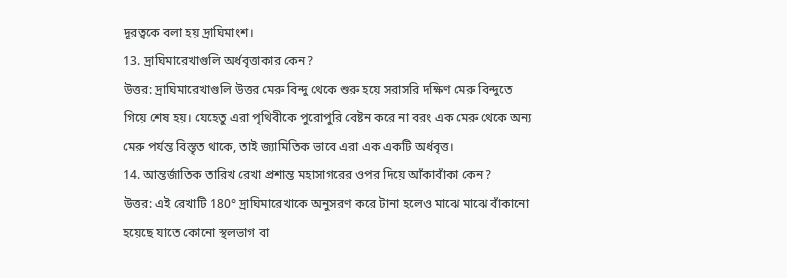দূরত্বকে বলা হয় দ্রাঘিমাংশ।
13. দ্রাঘিমারেখাগুলি অর্ধবৃত্তাকার কেন?
উত্তর: দ্রাঘিমারেখাগুলি উত্তর মেরু বিন্দু থেকে শুরু হয়ে সরাসরি দক্ষিণ মেরু বিন্দুতে গিয়ে শেষ হয়। যেহেতু এরা পৃথিবীকে পুরোপুরি বেষ্টন করে না বরং এক মেরু থেকে অন্য মেরু পর্যন্ত বিস্তৃত থাকে, তাই জ্যামিতিক ভাবে এরা এক একটি অর্ধবৃত্ত।
14. আন্তর্জাতিক তারিখ রেখা প্রশান্ত মহাসাগরের ওপর দিয়ে আঁকাবাঁকা কেন?
উত্তর: এই রেখাটি 180° দ্রাঘিমারেখাকে অনুসরণ করে টানা হলেও মাঝে মাঝে বাঁকানো হয়েছে যাতে কোনো স্থলভাগ বা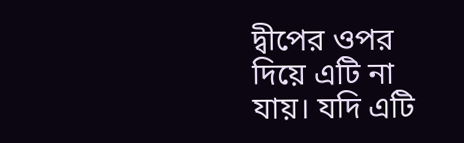দ্বীপের ওপর দিয়ে এটি না যায়। যদি এটি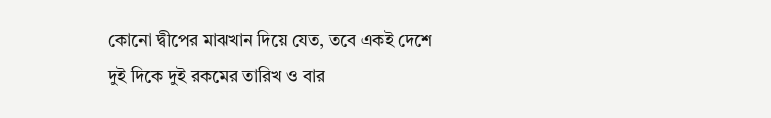কোনো দ্বীপের মাঝখান দিয়ে যেত, তবে একই দেশে দুই দিকে দুই রকমের তারিখ ও বার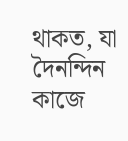থাকত, যা দৈনন্দিন কাজে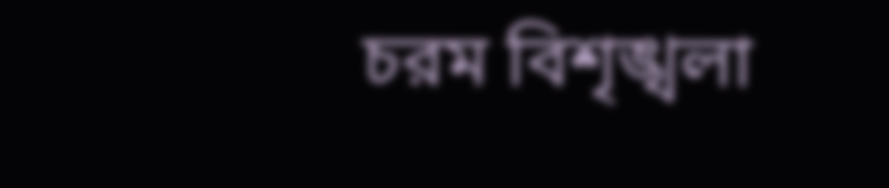চরম বিশৃঙ্খলা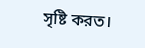সৃষ্টি করত।